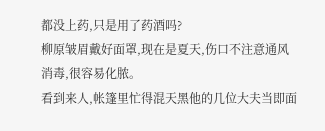都没上药,只是用了药酒吗?
柳原皱眉戴好面罩,现在是夏天,伤口不注意通风消毒,很容易化脓。
看到来人,帐篷里忙得混天黑他的几位大夫当即面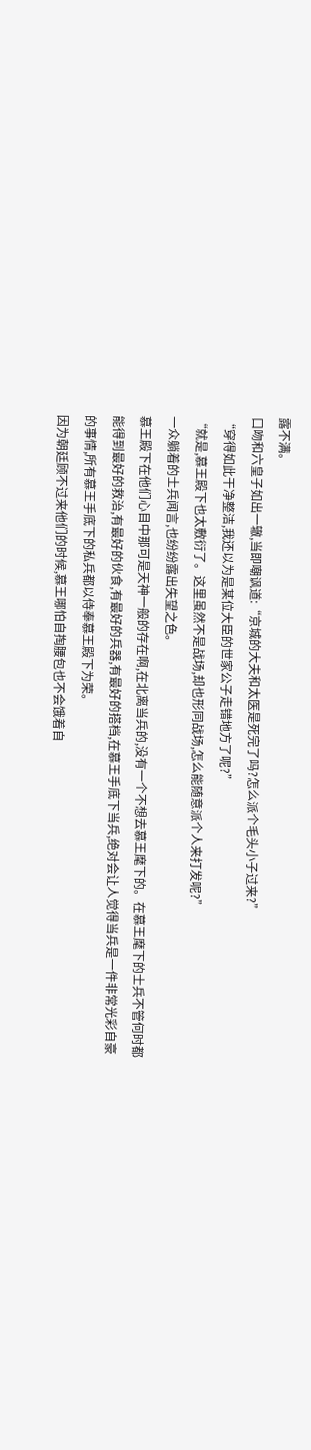露不满。
口吻和六皇子如出一辙,当即嘲讽道:“京城的大夫和太医是死完了吗?怎么派个毛头小子过来?”
“穿得如此干净整洁,我还以为是某位大臣的世家公子走错地方了呢?”
“就是,慕王殿下也太敷衍了。这里虽然不是战场,却也形同战场,怎么能随意派个人来打发呢?”
一众躺着的士兵闻言,也纷纷露出失望之色。
慕王殿下在他们心目中那可是天神一般的存在啊,在北离当兵的,没有一个不想去慕王麾下的。在慕王麾下的士兵不管何时都能得到最好的救治,有最好的伙食,有最好的兵器,有最好的搭档,在慕王手底下当兵,绝对会让人觉得当兵是一件非常光彩自豪的事情,所有慕王手底下的私兵都以侍奉慕王殿下为荣。
因为朝廷顾不过来他们的时候,慕王哪怕自掏腰包也不会饿着自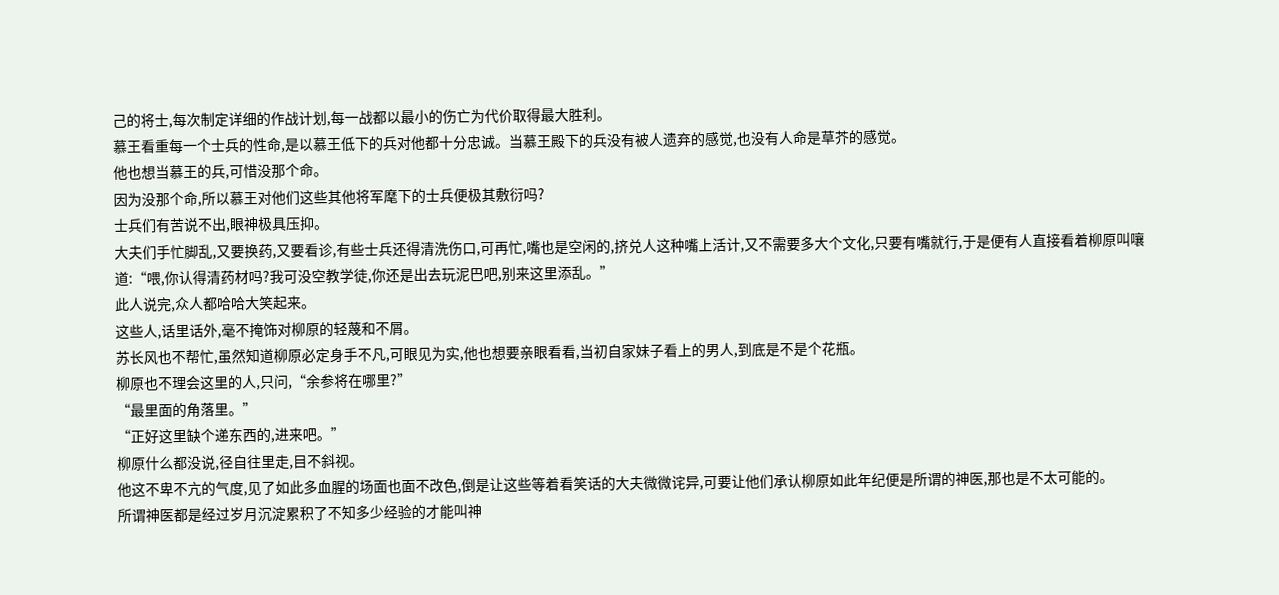己的将士,每次制定详细的作战计划,每一战都以最小的伤亡为代价取得最大胜利。
慕王看重每一个士兵的性命,是以慕王低下的兵对他都十分忠诚。当慕王殿下的兵没有被人遗弃的感觉,也没有人命是草芥的感觉。
他也想当慕王的兵,可惜没那个命。
因为没那个命,所以慕王对他们这些其他将军麾下的士兵便极其敷衍吗?
士兵们有苦说不出,眼神极具压抑。
大夫们手忙脚乱,又要换药,又要看诊,有些士兵还得清洗伤口,可再忙,嘴也是空闲的,挤兑人这种嘴上活计,又不需要多大个文化,只要有嘴就行,于是便有人直接看着柳原叫嚷道:“喂,你认得清药材吗?我可没空教学徒,你还是出去玩泥巴吧,别来这里添乱。”
此人说完,众人都哈哈大笑起来。
这些人,话里话外,毫不掩饰对柳原的轻蔑和不屑。
苏长风也不帮忙,虽然知道柳原必定身手不凡,可眼见为实,他也想要亲眼看看,当初自家妹子看上的男人,到底是不是个花瓶。
柳原也不理会这里的人,只问,“余参将在哪里?”
“最里面的角落里。”
“正好这里缺个递东西的,进来吧。”
柳原什么都没说,径自往里走,目不斜视。
他这不卑不亢的气度,见了如此多血腥的场面也面不改色,倒是让这些等着看笑话的大夫微微诧异,可要让他们承认柳原如此年纪便是所谓的神医,那也是不太可能的。
所谓神医都是经过岁月沉淀累积了不知多少经验的才能叫神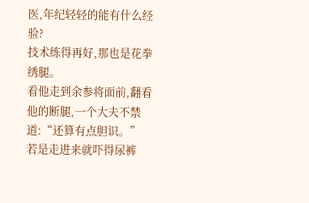医,年纪轻轻的能有什么经验?
技术练得再好,那也是花拳绣腿。
看他走到余参将面前,翻看他的断腿,一个大夫不禁道:“还算有点胆识。”
若是走进来就吓得尿裤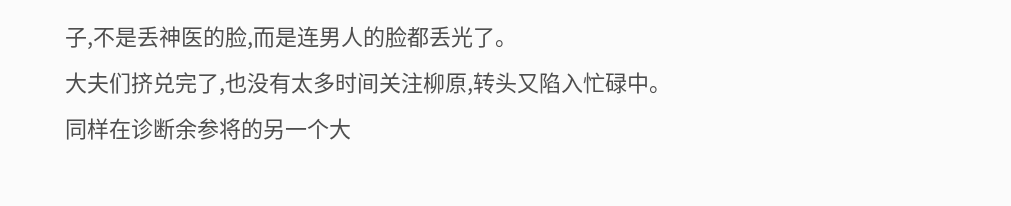子,不是丢神医的脸,而是连男人的脸都丢光了。
大夫们挤兑完了,也没有太多时间关注柳原,转头又陷入忙碌中。
同样在诊断余参将的另一个大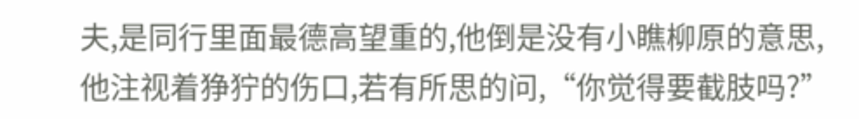夫,是同行里面最德高望重的,他倒是没有小瞧柳原的意思,他注视着狰狞的伤口,若有所思的问,“你觉得要截肢吗?”